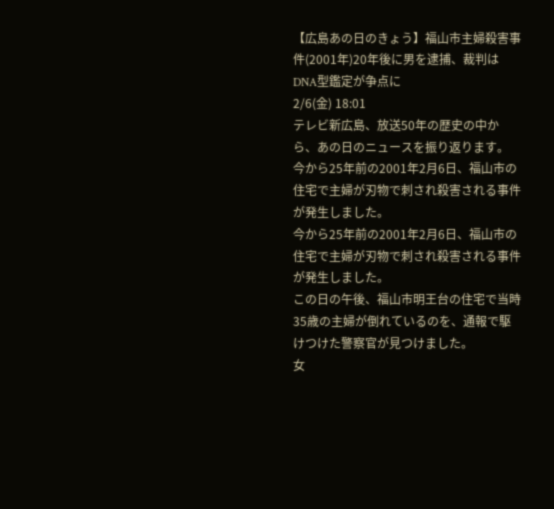【広島あの日のきょう】福山市主婦殺害事件(2001年)20年後に男を逮捕、裁判はDNA型鑑定が争点に
2/6(金) 18:01
テレビ新広島、放送50年の歴史の中から、あの日のニュースを振り返ります。
今から25年前の2001年2月6日、福山市の住宅で主婦が刃物で刺され殺害される事件が発生しました。
今から25年前の2001年2月6日、福山市の住宅で主婦が刃物で刺され殺害される事件が発生しました。
この日の午後、福山市明王台の住宅で当時35歳の主婦が倒れているのを、通報で駆けつけた警察官が見つけました。
女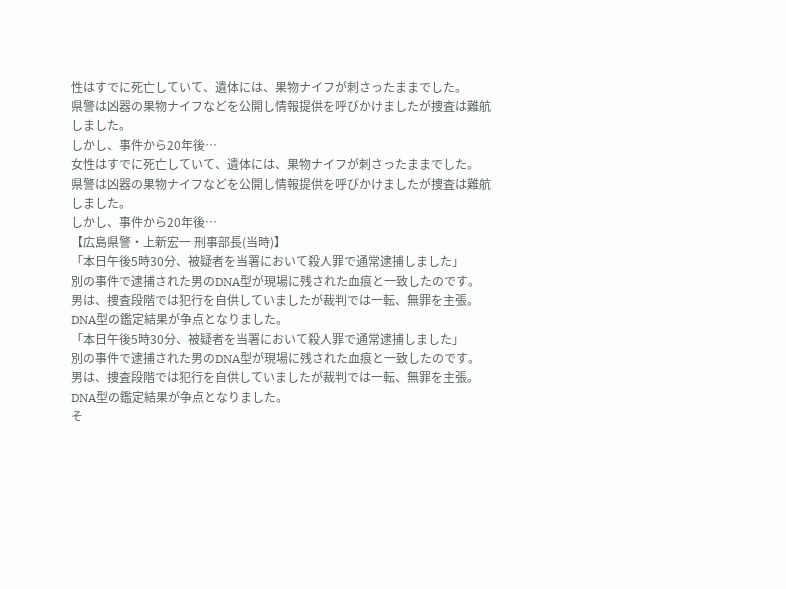性はすでに死亡していて、遺体には、果物ナイフが刺さったままでした。
県警は凶器の果物ナイフなどを公開し情報提供を呼びかけましたが捜査は難航しました。
しかし、事件から20年後…
女性はすでに死亡していて、遺体には、果物ナイフが刺さったままでした。
県警は凶器の果物ナイフなどを公開し情報提供を呼びかけましたが捜査は難航しました。
しかし、事件から20年後…
【広島県警・上新宏一 刑事部長(当時)】
「本日午後5時30分、被疑者を当署において殺人罪で通常逮捕しました」
別の事件で逮捕された男のDNA型が現場に残された血痕と一致したのです。
男は、捜査段階では犯行を自供していましたが裁判では一転、無罪を主張。
DNA型の鑑定結果が争点となりました。
「本日午後5時30分、被疑者を当署において殺人罪で通常逮捕しました」
別の事件で逮捕された男のDNA型が現場に残された血痕と一致したのです。
男は、捜査段階では犯行を自供していましたが裁判では一転、無罪を主張。
DNA型の鑑定結果が争点となりました。
そ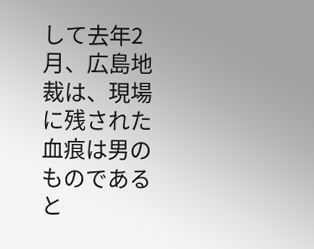して去年2月、広島地裁は、現場に残された血痕は男のものであると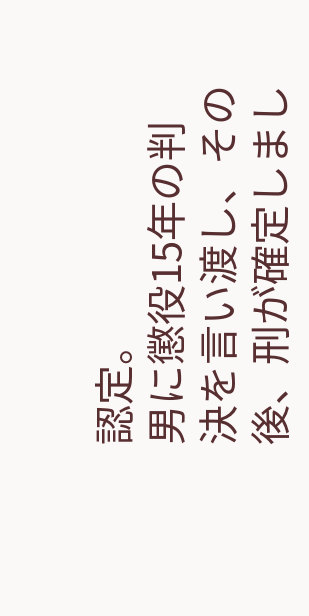認定。
男に懲役15年の判決を言い渡し、その後、刑が確定しまし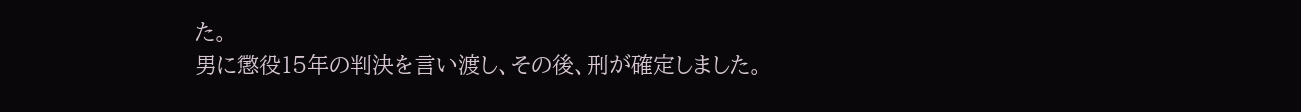た。
男に懲役15年の判決を言い渡し、その後、刑が確定しました。